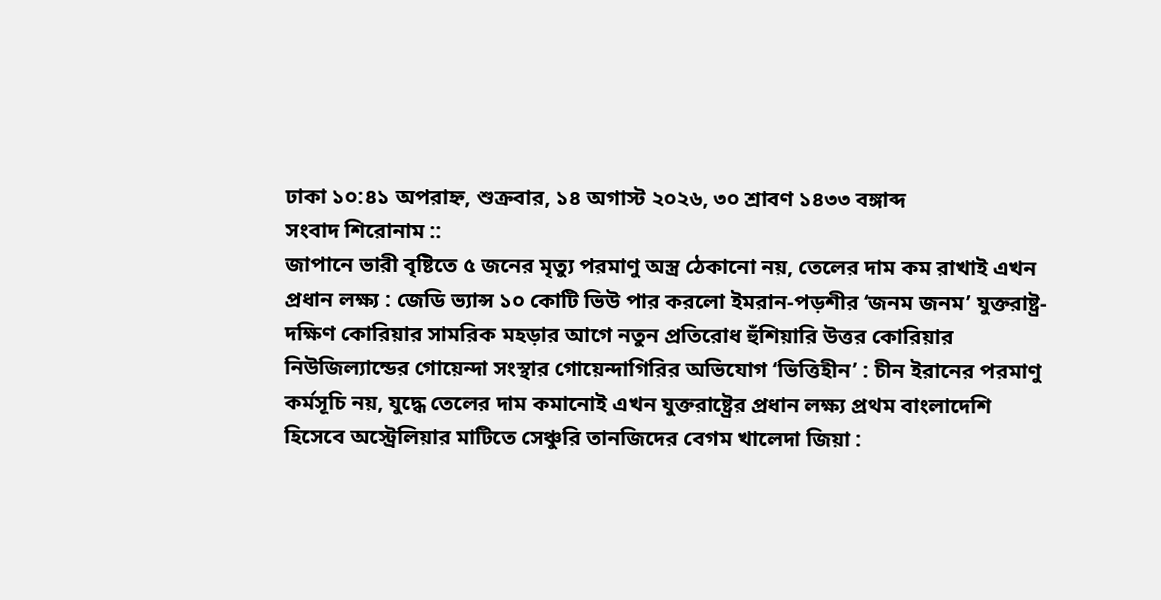ঢাকা ১০:৪১ অপরাহ্ন, শুক্রবার, ১৪ অগাস্ট ২০২৬, ৩০ শ্রাবণ ১৪৩৩ বঙ্গাব্দ
সংবাদ শিরোনাম ::
জাপানে ভারী বৃষ্টিতে ৫ জনের মৃত্যু পরমাণু অস্ত্র ঠেকানো নয়, তেলের দাম কম রাখাই এখন প্রধান লক্ষ্য : জেডি ভ্যান্স ১০ কোটি ভিউ পার করলো ইমরান-পড়শীর ‘জনম জনম’ যুক্তরাষ্ট্র-দক্ষিণ কোরিয়ার সামরিক মহড়ার আগে নতুন প্রতিরোধ হুঁশিয়ারি উত্তর কোরিয়ার নিউজিল্যান্ডের গোয়েন্দা সংস্থার গোয়েন্দাগিরির অভিযোগ ‘ভিত্তিহীন’ : চীন ইরানের পরমাণু কর্মসূচি নয়, যুদ্ধে তেলের দাম কমানোই এখন যুক্তরাষ্ট্রের প্রধান লক্ষ্য প্রথম বাংলাদেশি হিসেবে অস্ট্রেলিয়ার মাটিতে সেঞ্চুরি তানজিদের বেগম খালেদা জিয়া :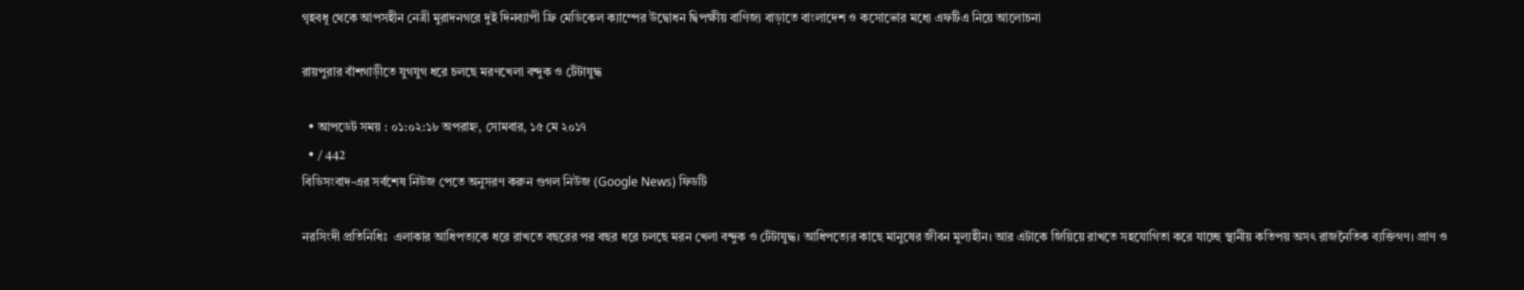গৃহবধূ থেকে আপসহীন নেত্রী মুরাদনগরে দুই দিনব্যাপী ফ্রি মেডিকেল ক্যাম্পের উদ্বোধন দ্বিপক্ষীয় বাণিজ্য বাড়াতে বাংলাদেশ ও কসোভোর মধ্যে এফটিএ নিয়ে আলোচনা

রায়পুরার বাঁশগাড়ীতে যুগযুগ ধরে চলছে মরণখেলা বন্দুক ও টেঁটাযুদ্ধ

  • আপডেট সময় : ০১:০২:১৮ অপরাহ্ন, সোমবার, ১৫ মে ২০১৭
  • / 442
বিডিসংবাদ-এর সর্বশেষ নিউজ পেতে অনুসরণ করুন গুগল নিউজ (Google News) ফিডটি

নরসিংদী প্রতিনিধিঃ  এলাকার আধিপত্যকে ধরে রাখতে বছরের পর বছর ধরে চলছে মরন খেলা বন্দুক ও টেঁটাযুদ্ধ। আধিপত্যের কাছে মানুষের জীবন মুল্যহীন। আর এটাকে জিয়িয়ে রাখতে সহযোগিতা করে যাচ্ছে স্থানীয় কতিপয় অসৎ রাজনৈতিক ব্যক্তিগণ। প্রাণ ও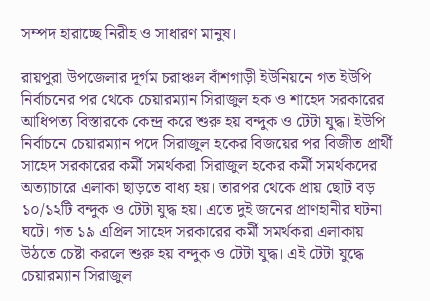সম্পদ হারাচ্ছে নিরীহ ও সাধারণ মানুষ।

রায়পুরা উপজেলার দূর্গম চরাঞ্চল বাঁশগাড়ী ইউনিয়নে গত ইউপি নির্বাচনের পর থেকে চেয়ারম্যান সিরাজুল হক ও শাহেদ সরকারের আধিপত্য বিস্তারকে কেন্দ্র করে শুরু হয় বন্দুক ও টেটা যুদ্ধ। ইউপি নির্বাচনে চেয়ারম্যান পদে সিরাজুল হকের বিজয়ের পর বিজীত প্রার্থী সাহেদ সরকারের কর্মী সমর্থকরা সিরাজুল হকের কর্মী সমর্থকদের অত্যাচারে এলাকা ছাড়তে বাধ্য হয়। তারপর থেকে প্রায় ছোট বড় ১০/১২টি বন্দুক ও টেটা যুদ্ধ হয়। এতে দুই জনের প্রাণহানীর ঘটনা ঘটে। গত ১৯ এপ্রিল সাহেদ সরকারের কর্মী সমর্থকরা এলাকায় উঠতে চেষ্টা করলে শুরু হয় বন্দুক ও টেটা যুদ্ধ। এই টেটা যুদ্ধে চেয়ারম্যান সিরাজুল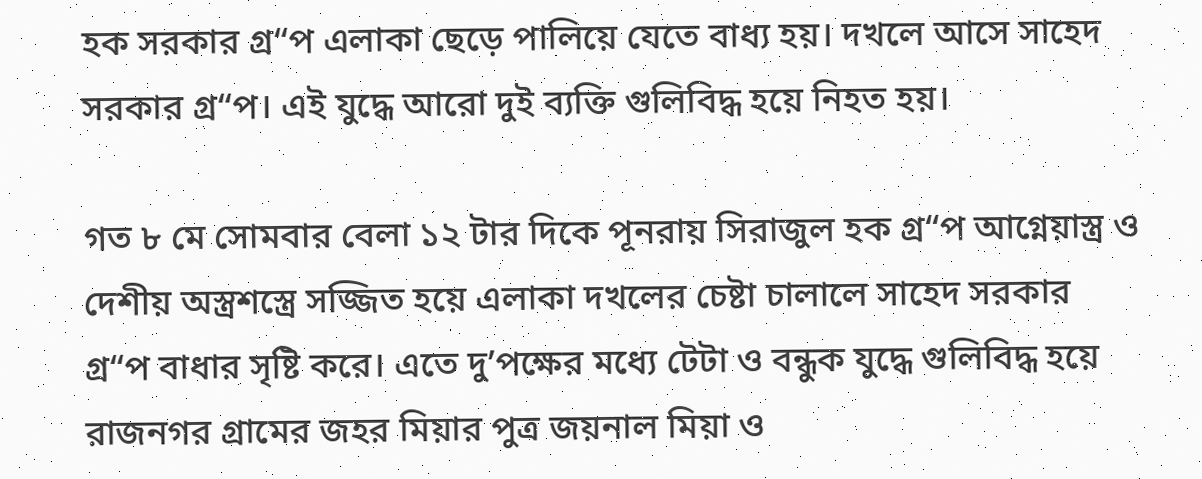হক সরকার গ্র“প এলাকা ছেড়ে পালিয়ে যেতে বাধ্য হয়। দখলে আসে সাহেদ সরকার গ্র“প। এই যুদ্ধে আরো দুই ব্যক্তি গুলিবিদ্ধ হয়ে নিহত হয়।

গত ৮ মে সোমবার বেলা ১২ টার দিকে পূনরায় সিরাজুল হক গ্র“প আগ্নেয়াস্ত্র ও দেশীয় অস্ত্রশস্ত্রে সজ্জিত হয়ে এলাকা দখলের চেষ্টা চালালে সাহেদ সরকার গ্র“প বাধার সৃষ্টি করে। এতে দু’পক্ষের মধ্যে টেটা ও বন্ধুক যুদ্ধে গুলিবিদ্ধ হয়ে রাজনগর গ্রামের জহর মিয়ার পুত্র জয়নাল মিয়া ও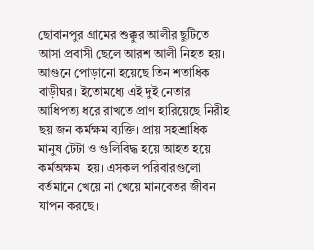ছোবানপুর গ্রামের শুক্কুর আলীর ছুটিতে আসা প্রবাসী ছেলে আরশ আলী নিহত হয়। আগুনে পোড়ানো হয়েছে তিন শতাধিক বাড়ীঘর। ইতোমধ্যে এই দুই নেতার আধিপত্য ধরে রাখতে প্রাণ হারিয়েছে নিরীহ ছয় জন কর্মক্ষম ব্যক্তি। প্রায় সহশ্রাধিক মানুষ টেটা ও গুলিবিদ্ধ হয়ে আহত হয়ে কর্মঅক্ষম  হয়। এসকল পরিবারগুলো বর্তমানে খেয়ে না খেয়ে মানবেতর জীবন যাপন করছে।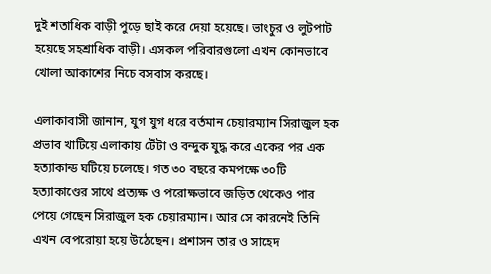দুই শতাধিক বাড়ী পুড়ে ছাই করে দেয়া হয়েছে। ভাংচুর ও লুটপাট হয়েছে সহশ্রাধিক বাড়ী। এসকল পরিবারগুলো এখন কোনভাবে খোলা আকাশের নিচে বসবাস করছে।

এলাকাবাসী জানান, যুগ যুগ ধরে বর্তমান চেয়ারম্যান সিরাজুল হক  প্রভাব খাটিয়ে এলাকায় টেঁটা ও বন্দুক যুদ্ধ করে একের পর এক হত্যাকান্ড ঘটিয়ে চলেছে। গত ৩০ বছরে কমপক্ষে ৩০টি হত্যাকাণ্ডের সাথে প্রত্যক্ষ ও পরোক্ষভাবে জড়িত থেকেও পার পেয়ে গেছেন সিরাজুল হক চেয়ারম্যান। আর সে কারনেই তিনি এখন বেপরোয়া হয়ে উঠেছেন। প্রশাসন তার ও সাহেদ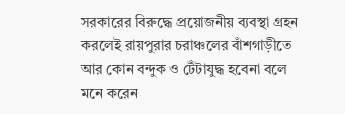সরকারের বিরুদ্ধে প্রয়োজনীয় ব্যবস্থা গ্রহন করলেই রায়পুরার চরাঞ্চলের বাঁশগাড়ীতে আর কোন বন্দুক ও টেঁটাযুদ্ধ হবেনা বলে মনে করেন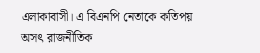এলাকাবাসী। এ বিএনপি নেতাকে কতিপয় অসৎ রাজনীতিক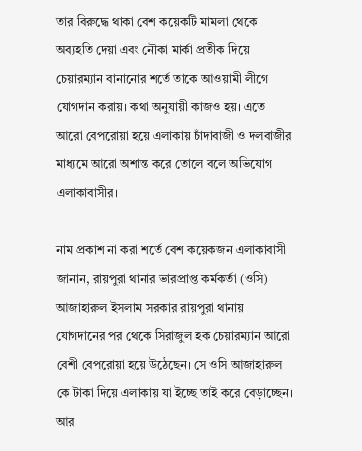তার বিরুদ্ধে থাকা বেশ কয়েকটি মামলা থেকে অব্যহতি দেয়া এবং নৌকা মার্কা প্রতীক দিয়ে চেয়ারম্যান বানানোর শর্তে তাকে আওয়ামী লীগে যোগদান করায়। কথা অনুযায়ী কাজও হয়। এতে আরো বেপরোয়া হয়ে এলাকায় চাঁদাবাজী ও দলবাজীর মাধ্যমে আরো অশান্ত করে তোলে বলে অভিযোগ এলাকাবাসীর।

নাম প্রকাশ না করা শর্তে বেশ কয়েকজন এলাকাবাসী জানান, রায়পুরা থানার ভারপ্রাপ্ত কর্মকর্তা (ওসি) আজাহারুল ইসলাম সরকার রায়পুরা থানায় যোগদানের পর থেকে সিরাজুল হক চেয়ারম্যান আরো বেশী বেপরোয়া হয়ে উঠেছেন। সে ওসি আজাহারুল কে টাকা দিয়ে এলাকায় যা ইচ্ছে তাই করে বেড়াচ্ছেন। আর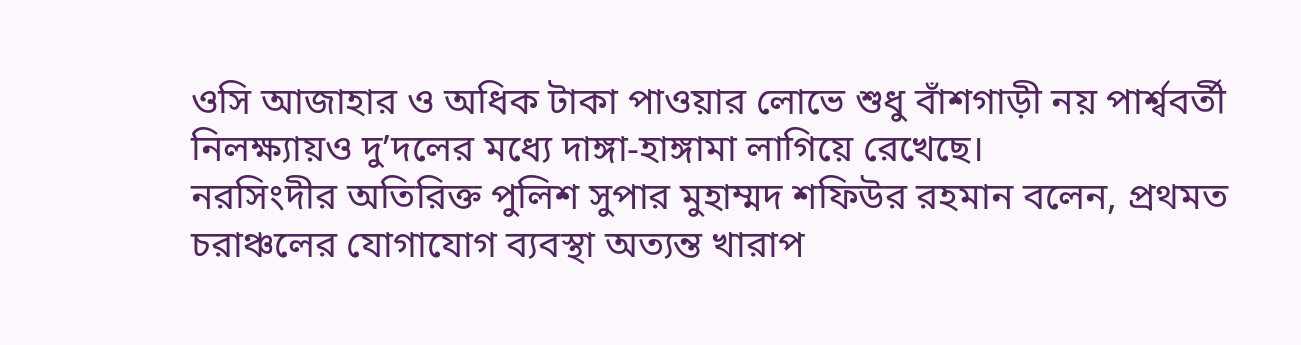ওসি আজাহার ও অধিক টাকা পাওয়ার লোভে শুধু বাঁশগাড়ী নয় পার্শ্ববর্তী নিলক্ষ্যায়ও দু’দলের মধ্যে দাঙ্গা-হাঙ্গামা লাগিয়ে রেখেছে।
নরসিংদীর অতিরিক্ত পুলিশ সুপার মুহাম্মদ শফিউর রহমান বলেন, প্রথমত চরাঞ্চলের যোগাযোগ ব্যবস্থা অত্যন্ত খারাপ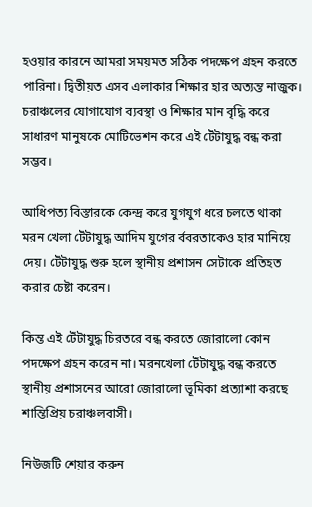হওয়ার কারনে আমরা সময়মত সঠিক পদক্ষেপ গ্রহন করতে পারিনা। দ্বিতীয়ত এসব এলাকার শিক্ষার হার অত্যন্ত নাজুক। চরাঞ্চলের যোগাযোগ ব্যবস্থা ও শিক্ষার মান বৃদ্ধি করে সাধারণ মানুষকে মোটিভেশন করে এই টেঁটাযুদ্ধ বন্ধ করা সম্ভব।

আধিপত্য বিস্তারকে কেন্দ্র করে যুগযুগ ধরে চলতে থাকা মরন খেলা টেঁটাযুদ্ধ আদিম যুগের র্ববরতাকেও হার মানিয়ে দেয়। টেঁটাযুদ্ধ শুরু হলে স্থানীয় প্রশাসন সেটাকে প্রতিহত করার চেষ্টা করেন।

কিন্ত এই টেঁটাযুদ্ধ চিরতরে বন্ধ করতে জোরালো কোন পদক্ষেপ গ্রহন করেন না। মরনখেলা টেঁটাযুদ্ধ বন্ধ করতে স্থানীয় প্রশাসনের আরো জোরালো ভূমিকা প্রত্যাশা করছে শান্তিপ্রিয় চরাঞ্চলবাসী।

নিউজটি শেয়ার করুন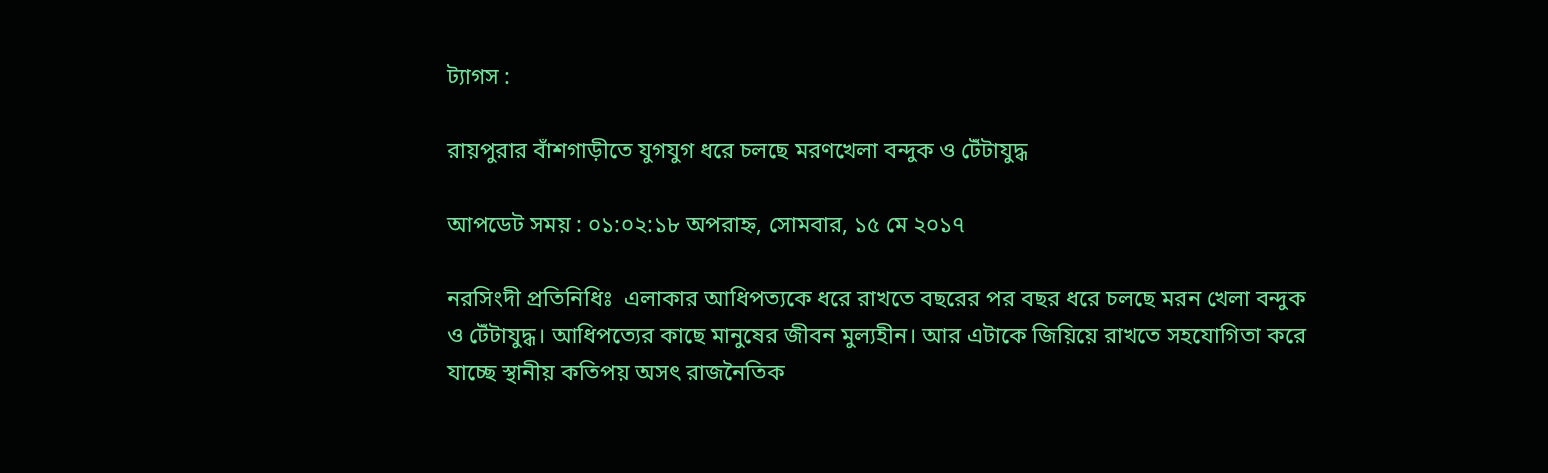ট্যাগস :

রায়পুরার বাঁশগাড়ীতে যুগযুগ ধরে চলছে মরণখেলা বন্দুক ও টেঁটাযুদ্ধ

আপডেট সময় : ০১:০২:১৮ অপরাহ্ন, সোমবার, ১৫ মে ২০১৭

নরসিংদী প্রতিনিধিঃ  এলাকার আধিপত্যকে ধরে রাখতে বছরের পর বছর ধরে চলছে মরন খেলা বন্দুক ও টেঁটাযুদ্ধ। আধিপত্যের কাছে মানুষের জীবন মুল্যহীন। আর এটাকে জিয়িয়ে রাখতে সহযোগিতা করে যাচ্ছে স্থানীয় কতিপয় অসৎ রাজনৈতিক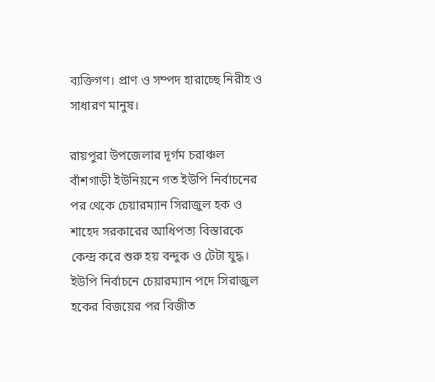ব্যক্তিগণ। প্রাণ ও সম্পদ হারাচ্ছে নিরীহ ও সাধারণ মানুষ।

রায়পুরা উপজেলার দূর্গম চরাঞ্চল বাঁশগাড়ী ইউনিয়নে গত ইউপি নির্বাচনের পর থেকে চেয়ারম্যান সিরাজুল হক ও শাহেদ সরকারের আধিপত্য বিস্তারকে কেন্দ্র করে শুরু হয় বন্দুক ও টেটা যুদ্ধ। ইউপি নির্বাচনে চেয়ারম্যান পদে সিরাজুল হকের বিজয়ের পর বিজীত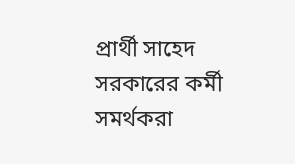প্রার্থী সাহেদ সরকারের কর্মী সমর্থকরা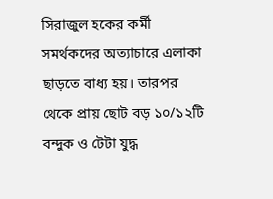সিরাজুল হকের কর্মী সমর্থকদের অত্যাচারে এলাকা ছাড়তে বাধ্য হয়। তারপর থেকে প্রায় ছোট বড় ১০/১২টি বন্দুক ও টেটা যুদ্ধ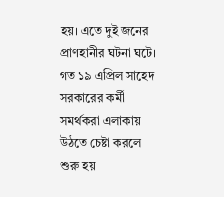হয়। এতে দুই জনের প্রাণহানীর ঘটনা ঘটে। গত ১৯ এপ্রিল সাহেদ সরকারের কর্মী সমর্থকরা এলাকায় উঠতে চেষ্টা করলে শুরু হয়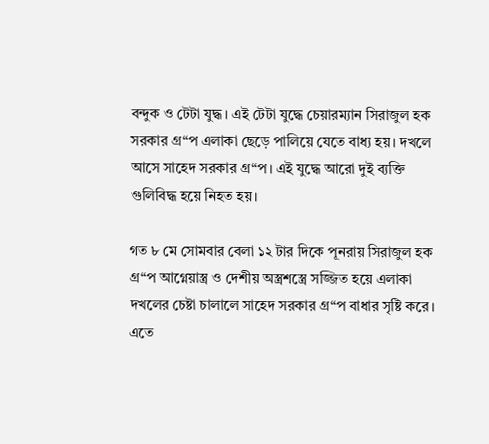বন্দুক ও টেটা যুদ্ধ। এই টেটা যুদ্ধে চেয়ারম্যান সিরাজুল হক সরকার গ্র“প এলাকা ছেড়ে পালিয়ে যেতে বাধ্য হয়। দখলে আসে সাহেদ সরকার গ্র“প। এই যুদ্ধে আরো দুই ব্যক্তি গুলিবিদ্ধ হয়ে নিহত হয়।

গত ৮ মে সোমবার বেলা ১২ টার দিকে পূনরায় সিরাজুল হক গ্র“প আগ্নেয়াস্ত্র ও দেশীয় অস্ত্রশস্ত্রে সজ্জিত হয়ে এলাকা দখলের চেষ্টা চালালে সাহেদ সরকার গ্র“প বাধার সৃষ্টি করে। এতে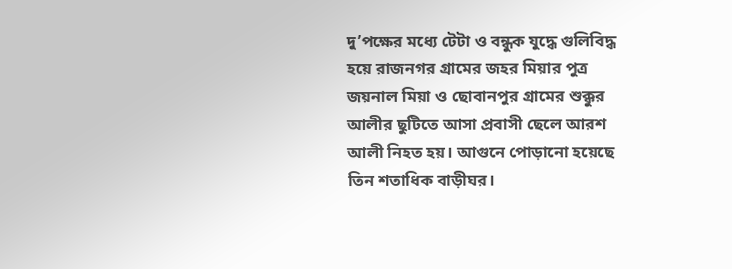দু’পক্ষের মধ্যে টেটা ও বন্ধুক যুদ্ধে গুলিবিদ্ধ হয়ে রাজনগর গ্রামের জহর মিয়ার পুত্র জয়নাল মিয়া ও ছোবানপুর গ্রামের শুক্কুর আলীর ছুটিতে আসা প্রবাসী ছেলে আরশ আলী নিহত হয়। আগুনে পোড়ানো হয়েছে তিন শতাধিক বাড়ীঘর।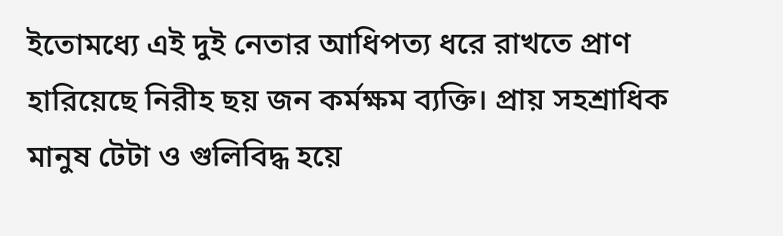ইতোমধ্যে এই দুই নেতার আধিপত্য ধরে রাখতে প্রাণ হারিয়েছে নিরীহ ছয় জন কর্মক্ষম ব্যক্তি। প্রায় সহশ্রাধিক মানুষ টেটা ও গুলিবিদ্ধ হয়ে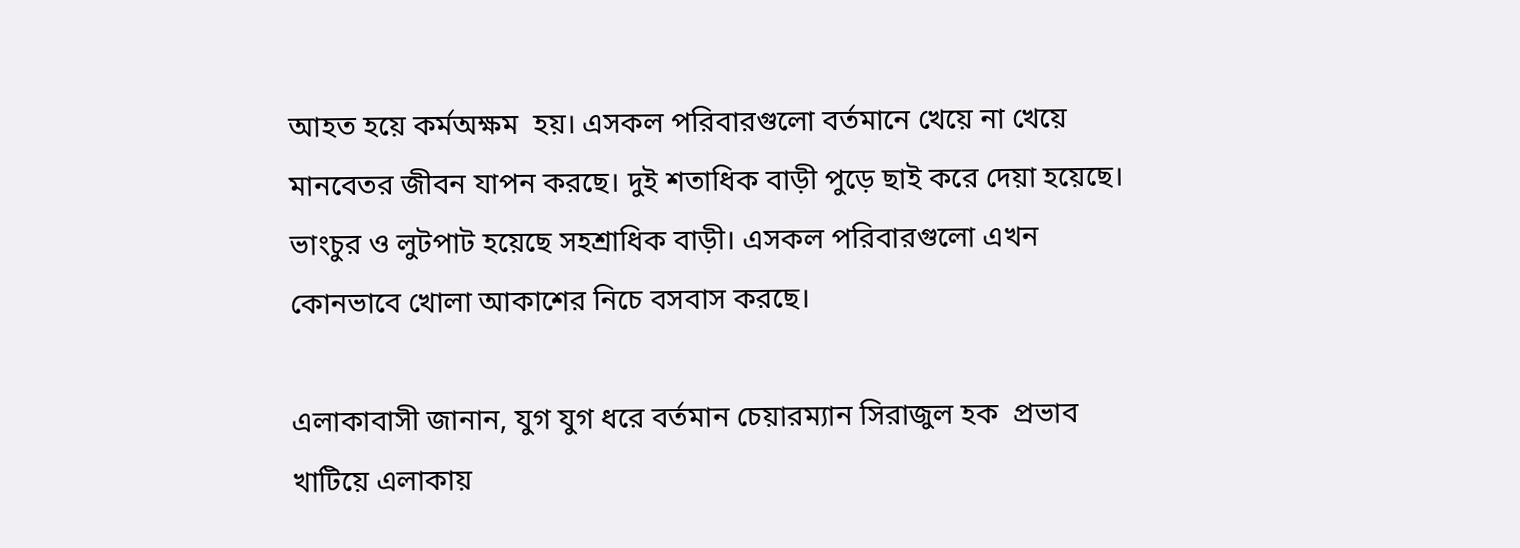আহত হয়ে কর্মঅক্ষম  হয়। এসকল পরিবারগুলো বর্তমানে খেয়ে না খেয়ে মানবেতর জীবন যাপন করছে। দুই শতাধিক বাড়ী পুড়ে ছাই করে দেয়া হয়েছে। ভাংচুর ও লুটপাট হয়েছে সহশ্রাধিক বাড়ী। এসকল পরিবারগুলো এখন কোনভাবে খোলা আকাশের নিচে বসবাস করছে।

এলাকাবাসী জানান, যুগ যুগ ধরে বর্তমান চেয়ারম্যান সিরাজুল হক  প্রভাব খাটিয়ে এলাকায়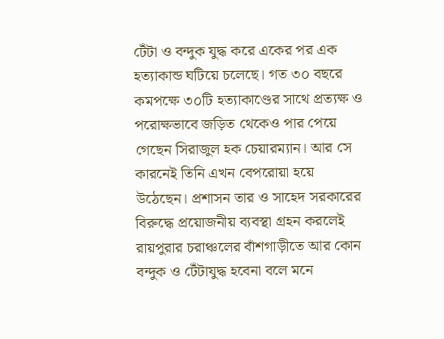টেঁটা ও বন্দুক যুদ্ধ করে একের পর এক হত্যাকান্ড ঘটিয়ে চলেছে। গত ৩০ বছরে কমপক্ষে ৩০টি হত্যাকাণ্ডের সাথে প্রত্যক্ষ ও পরোক্ষভাবে জড়িত থেকেও পার পেয়ে গেছেন সিরাজুল হক চেয়ারম্যান। আর সে কারনেই তিনি এখন বেপরোয়া হয়ে উঠেছেন। প্রশাসন তার ও সাহেদ সরকারের বিরুদ্ধে প্রয়োজনীয় ব্যবস্থা গ্রহন করলেই রায়পুরার চরাঞ্চলের বাঁশগাড়ীতে আর কোন বন্দুক ও টেঁটাযুদ্ধ হবেনা বলে মনে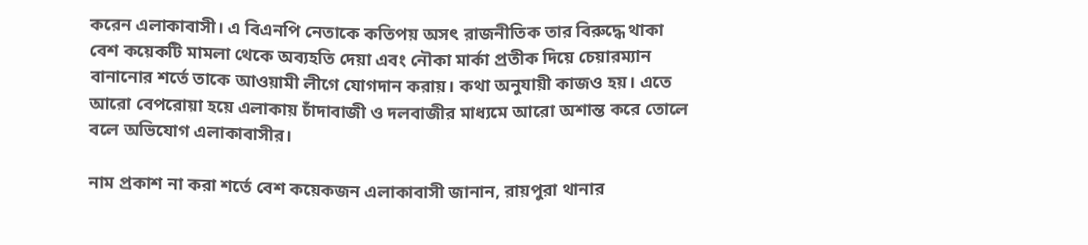করেন এলাকাবাসী। এ বিএনপি নেতাকে কতিপয় অসৎ রাজনীতিক তার বিরুদ্ধে থাকা বেশ কয়েকটি মামলা থেকে অব্যহতি দেয়া এবং নৌকা মার্কা প্রতীক দিয়ে চেয়ারম্যান বানানোর শর্তে তাকে আওয়ামী লীগে যোগদান করায়। কথা অনুযায়ী কাজও হয়। এতে আরো বেপরোয়া হয়ে এলাকায় চাঁদাবাজী ও দলবাজীর মাধ্যমে আরো অশান্ত করে তোলে বলে অভিযোগ এলাকাবাসীর।

নাম প্রকাশ না করা শর্তে বেশ কয়েকজন এলাকাবাসী জানান, রায়পুরা থানার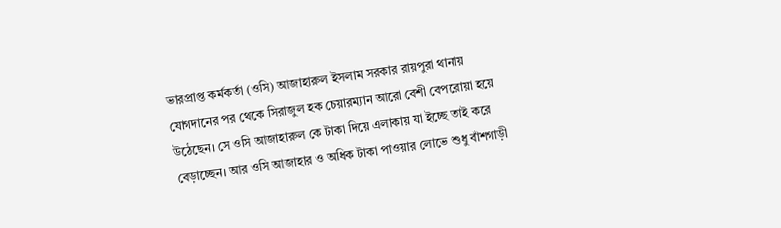ভারপ্রাপ্ত কর্মকর্তা (ওসি) আজাহারুল ইসলাম সরকার রায়পুরা থানায় যোগদানের পর থেকে সিরাজুল হক চেয়ারম্যান আরো বেশী বেপরোয়া হয়ে উঠেছেন। সে ওসি আজাহারুল কে টাকা দিয়ে এলাকায় যা ইচ্ছে তাই করে বেড়াচ্ছেন। আর ওসি আজাহার ও অধিক টাকা পাওয়ার লোভে শুধু বাঁশগাড়ী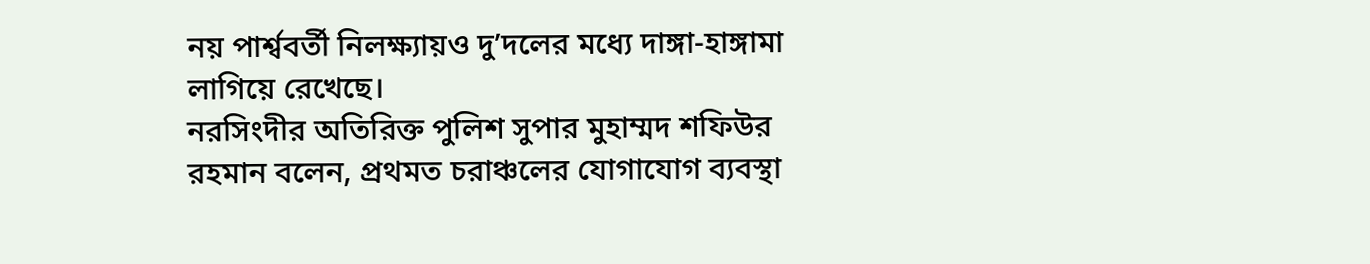নয় পার্শ্ববর্তী নিলক্ষ্যায়ও দু’দলের মধ্যে দাঙ্গা-হাঙ্গামা লাগিয়ে রেখেছে।
নরসিংদীর অতিরিক্ত পুলিশ সুপার মুহাম্মদ শফিউর রহমান বলেন, প্রথমত চরাঞ্চলের যোগাযোগ ব্যবস্থা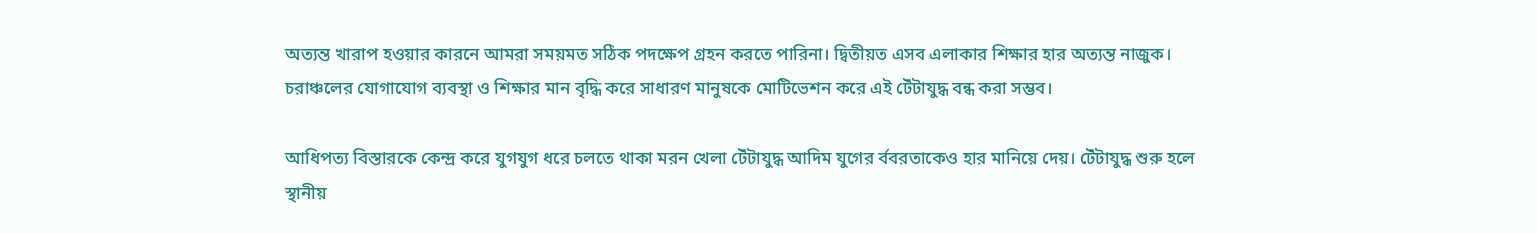অত্যন্ত খারাপ হওয়ার কারনে আমরা সময়মত সঠিক পদক্ষেপ গ্রহন করতে পারিনা। দ্বিতীয়ত এসব এলাকার শিক্ষার হার অত্যন্ত নাজুক। চরাঞ্চলের যোগাযোগ ব্যবস্থা ও শিক্ষার মান বৃদ্ধি করে সাধারণ মানুষকে মোটিভেশন করে এই টেঁটাযুদ্ধ বন্ধ করা সম্ভব।

আধিপত্য বিস্তারকে কেন্দ্র করে যুগযুগ ধরে চলতে থাকা মরন খেলা টেঁটাযুদ্ধ আদিম যুগের র্ববরতাকেও হার মানিয়ে দেয়। টেঁটাযুদ্ধ শুরু হলে স্থানীয়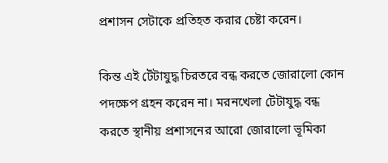প্রশাসন সেটাকে প্রতিহত করার চেষ্টা করেন।

কিন্ত এই টেঁটাযুদ্ধ চিরতরে বন্ধ করতে জোরালো কোন পদক্ষেপ গ্রহন করেন না। মরনখেলা টেঁটাযুদ্ধ বন্ধ করতে স্থানীয় প্রশাসনের আরো জোরালো ভূমিকা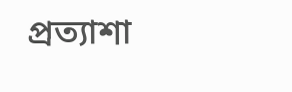প্রত্যাশা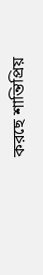করছে শান্তিপ্রিয়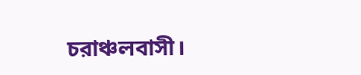চরাঞ্চলবাসী।